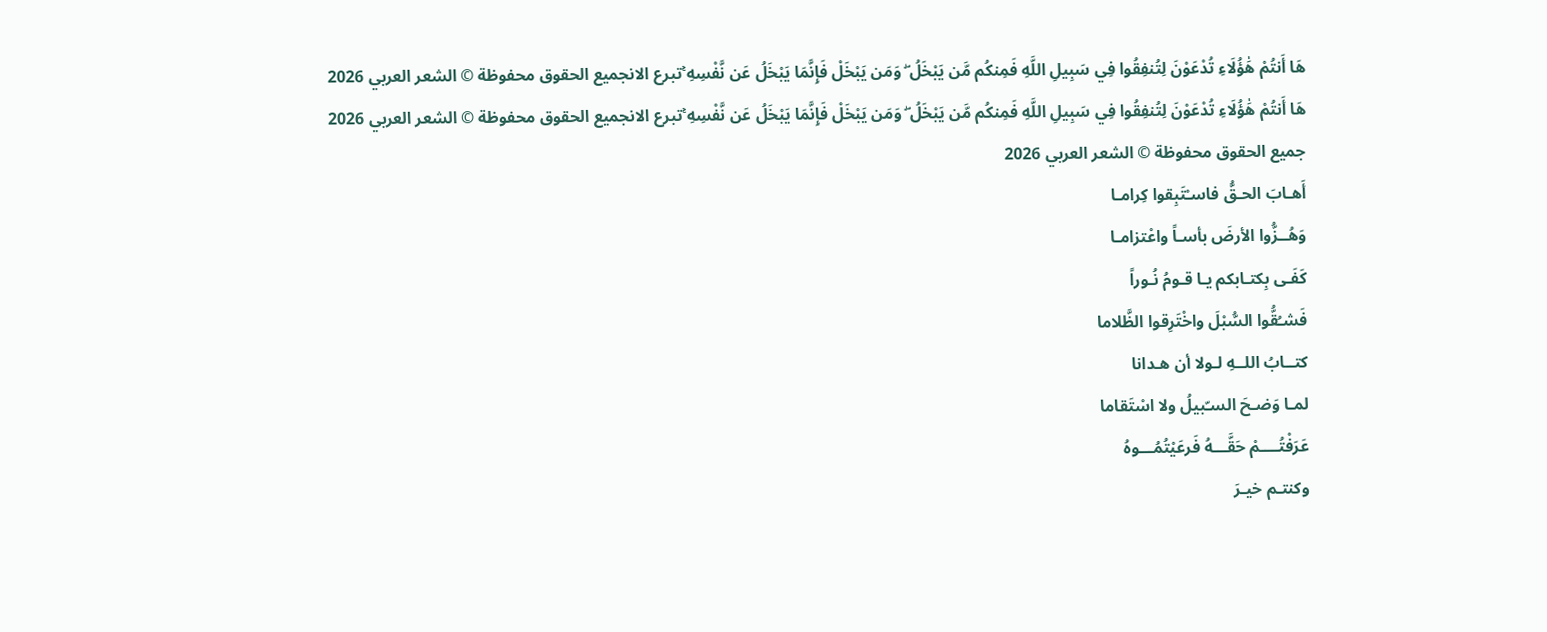هَا أَنتُمْ هَٰؤُلَاءِ تُدْعَوْنَ لِتُنفِقُوا فِي سَبِيلِ اللَّهِ فَمِنكُم مَّن يَبْخَلُ ۖ وَمَن يَبْخَلْ فَإِنَّمَا يَبْخَلُ عَن نَّفْسِهِ ۚتبرع الانجميع الحقوق محفوظة © الشعر العربي 2026
هَا أَنتُمْ هَٰؤُلَاءِ تُدْعَوْنَ لِتُنفِقُوا فِي سَبِيلِ اللَّهِ فَمِنكُم مَّن يَبْخَلُ ۖ وَمَن يَبْخَلْ فَإِنَّمَا يَبْخَلُ عَن نَّفْسِهِ ۚتبرع الانجميع الحقوق محفوظة © الشعر العربي 2026
جميع الحقوق محفوظة © الشعر العربي 2026
أَهـابَ الحـقُّ فاسـْتَبِقوا كِرامـا
وَهُــزُّوا الأرضَ بأسـاً واعْتزامـا
كَفَـى بِكتـابكم يـا قـومُ نُـوراً
فَشـُقُّوا السُّبْلَ واخْتَرِقوا الظَّلاما
كتــابُ اللــهِ لـولا أن هـدانا
لمـا وَضـحَ السـّبيلُ ولا اسْتَقاما
عَرَفْتُــــمْ حَقَّـــهُ فَرعَيْتُمُـــوهُ
وكنتـم خيـرَ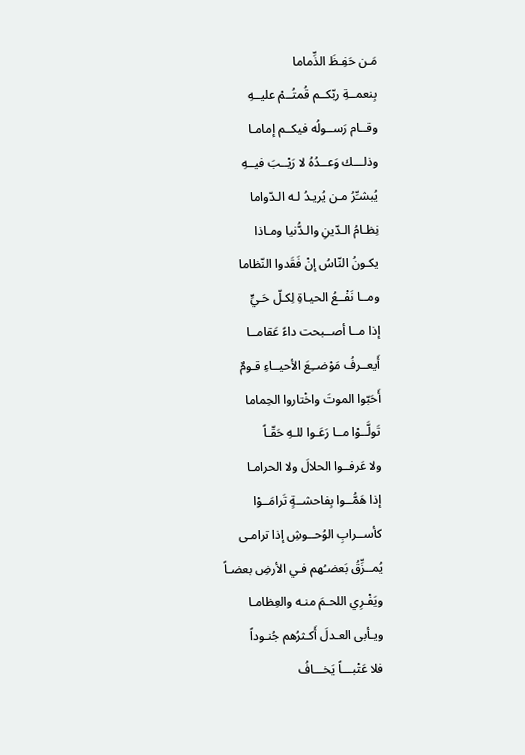مَـن حَفِـظَ الذِّماما
بِنعمــةِ ربّكــم قُمتُــمْ عليــهِ
وقــام رَســولُه فيكــم إمامـا
وذلـــك وَعــدُهُ لا رَيْــبَ فيــهِ
يُبشـِّرُ مـن يُريـدُ لـه الـدّواما
نِظـامُ الـدّينِ والـدُّنيا ومـاذا
يكـونُ النّاسُ إنْ فَقَدوا النّظاما
ومــا نَفْــعُ الحيـاةِ لِكـلّ حَـيٍّ
إذا مــا أصــبحت داءً عَقامــا
أَيعــرفُ مَوْضــِعَ الأحيــاءِ قـومٌ
أَحَبّوا الموتَ واخْتاروا الحِماما
تَولَّــوْا مــا رَعَـوا للـهِ حَقّـاً
ولا عَرفــوا الحلالَ ولا الحرامـا
إذا هَمُّــوا بِفاحشــةٍ تَرامَــوْا
كأســرابِ الوُحــوشِ إذا ترامـى
يُمــزِّقُ بَعضـُهم فـي الأرضِ بعضـاً
ويَفْـرِي اللحـمَ منـه والعِظامـا
ويـأبى العـدلَ أَكـثرُهم جُنـوداً
فلا عَتْبـــاً يَخـــافُ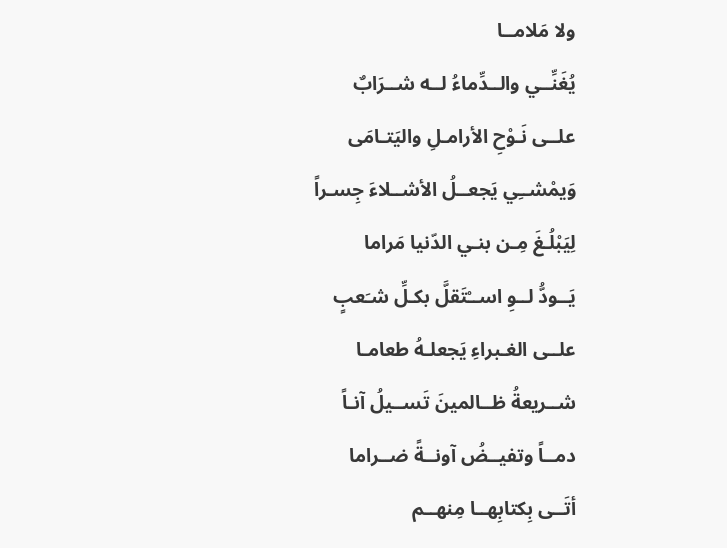ولا مَلامــا
يُغَنِّــي والــدِّماءُ لــه شــرَابٌ
علــى نَـوْحِ الأرامـلِ واليَتـامَى
وَيمْشــِي يَجعــلُ الأشــلاءَ جِسـراً
لِيَبْلُـغَ مِـن بنـي الدّنيا مَراما
يَــودُّ لــوِ اســْتَقلَّ بكـلِّ شـَعبٍ
علــى الغـبراءِ يَجعلـهُ طعامـا
شــريعةُ ظــالمينَ تَســيلُ آنـاً
دمــاً وتفيــضُ آونــةً ضــراما
أتَــى بِكتابِهــا مِنهــم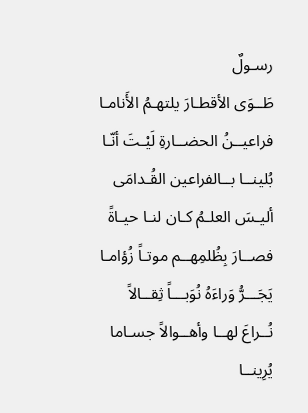رسـولٌ
طَــوَى الأقطـارَ يلتهـمُ الأَنامـا
فراعيــنُ الحضــارةِ لَيْـتَ أنّـا
بُلينــا بــالفراعين القُـدامَى
أليـسَ العلـمُ كـان لنـا حيـاةً
فصــارَ بِظُلمِهــم موتـاً زُؤامـا
يَجَـــرُّ وَراءَهُ نُوَبـــاً ثِقــالاً
نُــراعَ لهــا وأهــوالاً جسـاما
يُرِينــا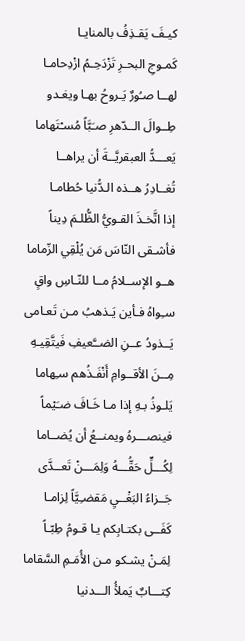كيـفَ يَقـذِفُ بالمنايـا
كَمـوجِ البحـرِ تَزْدَحِـمُ ازْدِحامـا
لهــا صـُورٌ يَـروحُ بهـا ويغـدو
طِــوالَ الــدّهرِ صـَبَّاً مُسـْتَهاما
يَعـــدُّ العبقريَّــةَ أن يراهــا
تُغــادِرُ هــذه الـدُّنيا حُطامـا
إذا اتَّخـذَ القـويُّ الظُّلـمَ دِيناً
فأشـقى النّاسَ مَن يُلْقِي الزّماما
هــو الإســلامُ مــا للنّـاسِ واقٍ
سـِواهُ فـأين يَـذهبُ مـن تَعـامى
يَــذودُ عــنِ الضــَّعيفِ فَيتَّقِيـهِ
مِــنَ الأقــوامِ أَنْفَـذُهم سـِهاما
يَلـوذُ بـهِ إذا مـا خَـافَ ضـَيْماً
فينصـــرهُ ويمنــعُ أن يُضــاما
لِكُـــلٍّ حَقُّـــهُ وَلِمَـــنْ تَعــدَّى
جَــزاءُ البَغْــيِ مَقضـِيَّاً لِزامـا
كَفَــى بكتـابِكم يـا قـومُ طِبّـاً
لِمَـنْ يشـكو مـن الأُمَـمِ السَّقاما
كِتـــابٌ يَملأُ الـــدنيا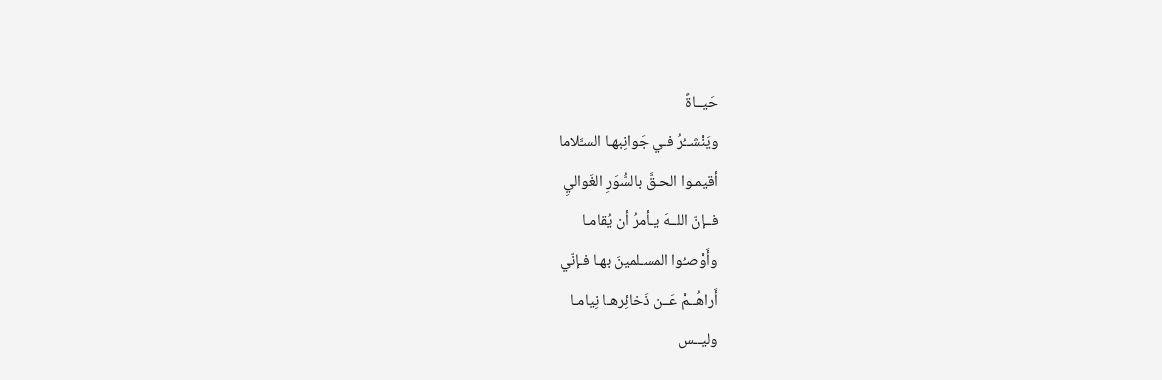حَيــاةً
ويَنْشــُرُ فـي جَوانِبهـا السـَّلاما
أقيمـوا الحـقَّ بالسُّوَرِ الغَواليِ
فــإنّ اللــهَ يـأمرُ أن يُقامـا
وأَوْصـُوا المسـلمينَ بهـا فـإنّي
أَراهُــمْ عَــن ذَخائِرهـا نِيامـا
وليــس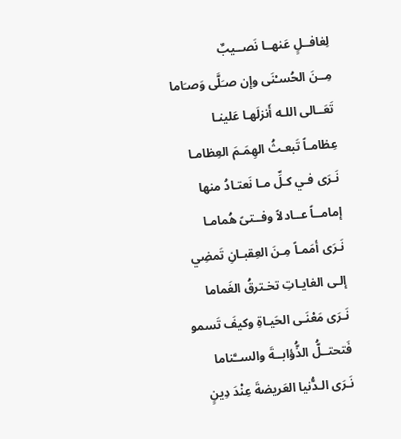لِغافــلٍ عَنهــا نَصــيبٌ
مِــنَ الحُسـْنَى وإن صـَلَّى وَصـَاما
تَعَــالى اللـه أَنزلَهـا عَلينـا
عِظامـاً تَبعـثُ الهِمَـمَ العِظامـا
نَـرَى فـي كـلِّ مـا نَعتـادُ منها
إمامــاً عــادلاً وفــتىً هُمامـا
نَـرَى أمَمـاً مِـنَ العِقبـانِ تَمضِي
إلـى الغايـاتِ تخـترقُ الغَماما
نَـرَى مَعْنَـى الحَيـاةِ وكيفَ تَسمو
فَتحتــلُّ الذُّؤابــةَ والســَّناما
نَـرَى الـدُّنيا العَريضةَ عِنْدَ دِينٍ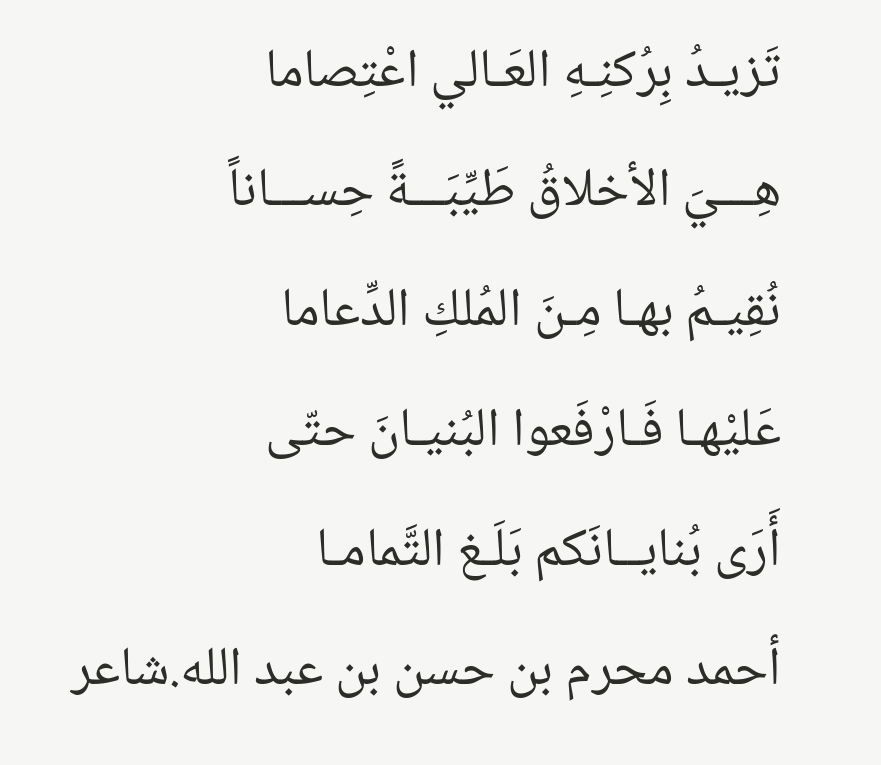تَزيـدُ بِرُكنِـهِ العَـالي اعْتِصاما
هِـــيَ الأخلاقُ طَيِّبَـــةً حِســـاناً
نُقِيـمُ بهـا مِـنَ المُلكِ الدِّعاما
عَليْهـا فَـارْفَعوا البُنيـانَ حتّى
أَرَى بُنايــانَكم بَلَـغ التَّمامـا
أحمد محرم بن حسن بن عبد الله.شاعر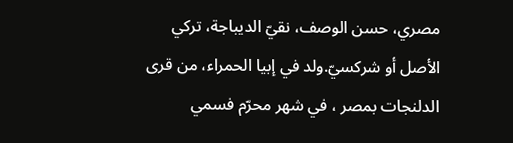مصري، حسن الوصف، نقيّ الديباجة، تركي الأصل أو شركسيّ.ولد في إبيا الحمراء، من قرى الدلنجات بمصر ، في شهر محرّم فسمي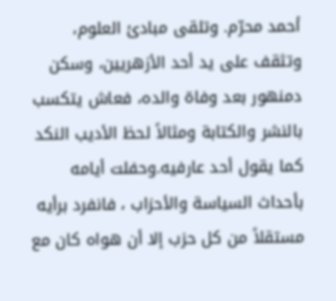أحمد محرّم. وتلقى مبادئ العلوم، وتثقف على يد أحد الأزهريين، وسكن دمنهور بعد وفاة والده، فعاش يتكسب بالنشر والكتابة ومثالاً لحظ الأديب النكد كما يقول أحد عارفيه.وحفلت أيامه بأحداث السياسة والأحزاب ، فانفرد برأيه مستقلاً من كل حزب إلا أن هواه كان مع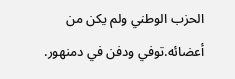الحزب الوطني ولم يكن من أعضائه.توفي ودفن في دمنهور.